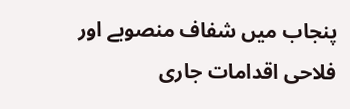پنجاب میں شفاف منصوبے اور فلاحی اقدامات جاری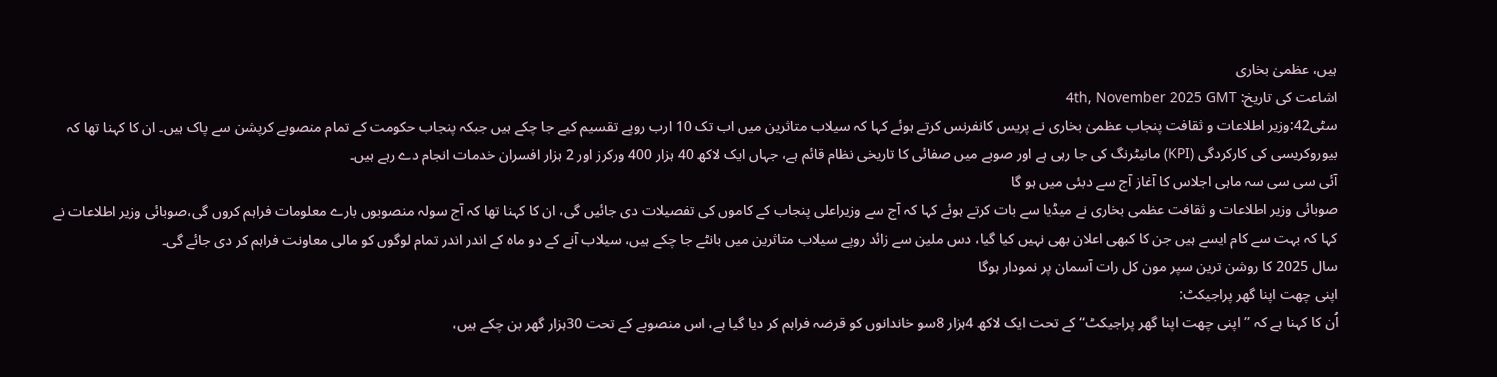ہیں، عظمیٰ بخاری
اشاعت کی تاریخ: 4th, November 2025 GMT
سٹی42:وزیر اطلاعات و ثقافت پنجاب عظمیٰ بخاری نے پریس کانفرنس کرتے ہوئے کہا کہ سیلاب متاثرین میں اب تک 10 ارب روپے تقسیم کیے جا چکے ہیں جبکہ پنجاب حکومت کے تمام منصوبے کرپشن سے پاک ہیں۔ ان کا کہنا تھا کہ بیوروکریسی کی کارکردگی (KPI) مانیٹرنگ کی جا رہی ہے اور صوبے میں صفائی کا تاریخی نظام قائم ہے، جہاں ایک لاکھ 40 ہزار 400 ورکرز اور 2 ہزار افسران خدمات انجام دے رہے ہیں۔
آئی سی سی سہ ماہی اجلاس کا آغاز آج سے دبئی میں ہو گا
صوبائی وزیر اطلاعات و ثقافت عظمی بخاری نے میڈیا سے بات کرتے ہوئے کہا کہ آج سے وزیراعلی پنجاب کے کاموں کی تفصیلات دی جائیں گی، ان کا کہنا تھا کہ آج سولہ منصوبوں بارے معلومات فراہم کروں گی،صوبائی وزیر اطلاعات نے کہا کہ بہت سے کام ایسے ہیں جن کا کبھی اعلان بھی نہیں کیا گیا، دس ملین سے زائد روپے سیلاب متاثرین میں بانٹے جا چکے ہیں، سیلاب آنے کے دو ماہ کے اندر اندر تمام لوگوں کو مالی معاونت فراہم کر دی جائے گی۔
سال 2025 کا روشن ترین سپر مون کل رات آسمان پر نمودار ہوگا
اپنی چھت اپنا گھر پراجیکٹ:
اُن کا کہنا ہے کہ ’’اپنی چھت اپنا گھر پراجیکٹ‘‘ کے تحت ایک لاکھ 4ہزار 8سو خاندانوں کو قرضہ فراہم کر دیا گیا ہے، اس منصوبے کے تحت 30ہزار گھر بن چکے ہیں،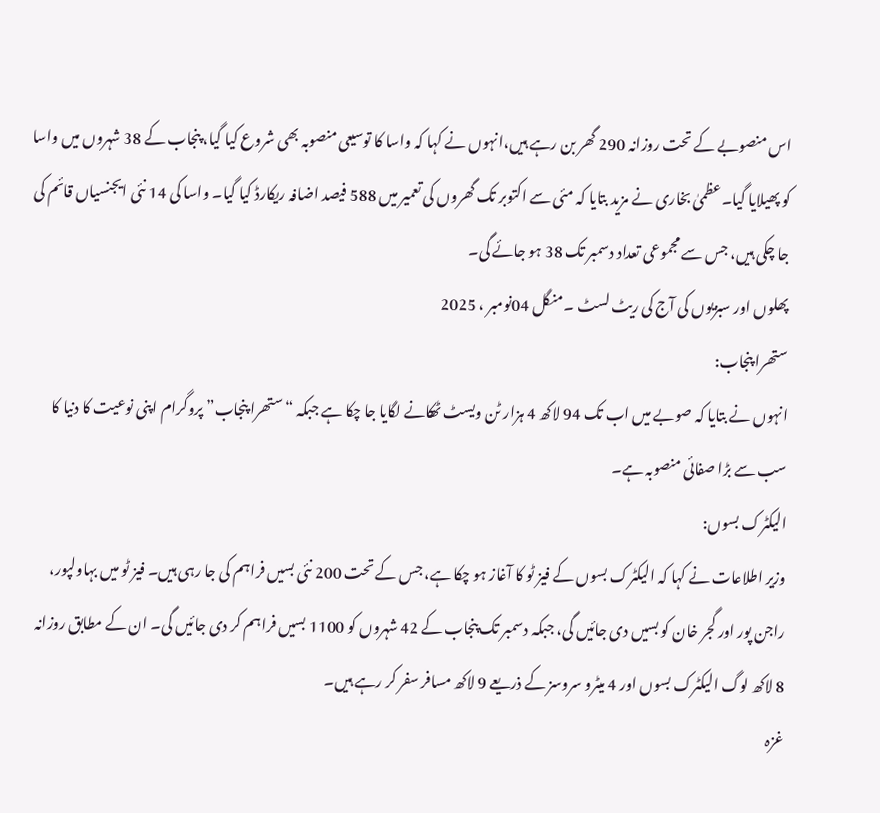اس منصوبے کے تحت روزانہ 290 گھر بن رہے ہیں،انہوں نے کہا کہ واسا کا توسیعی منصوبہ بھی شروع کیا گیا، پنجاب کے 38 شہروں میں واسا کو پھیلایا گیا۔عظمیٰ بخاری نے مزید بتایا کہ مئی سے اکتوبر تک گھروں کی تعمیر میں 588 فیصد اضافہ ریکارڈ کیا گیا۔ واسا کی 14 نئی ایجنسیاں قائم کی جا چکی ہیں، جس سے مجموعی تعداد دسمبر تک 38 ہو جائے گی۔
پھلوں اور سبزیوں کی آج کی ریٹ لسٹ ۔منگل 04نومبر ، 2025
ستھرا پنجاب:
انہوں نے بتایا کہ صوبے میں اب تک 94 لاکھ 4 ہزار ٹن ویسٹ ٹھکانے لگایا جا چکا ہے جبکہ “ستھرا پنجاب” پروگرام اپنی نوعیت کا دنیا کا سب سے بڑا صفائی منصوبہ ہے۔
الیکٹرک بسوں:
وزیر اطلاعات نے کہا کہ الیکٹرک بسوں کے فیز ٹو کا آغاز ہو چکا ہے، جس کے تحت 200 نئی بسیں فراہم کی جا رہی ہیں۔ فیز ٹو میں بہاولپور، راجن پور اور گجر خان کو بسیں دی جائیں گی، جبکہ دسمبر تک پنجاب کے 42 شہروں کو 1100 بسیں فراہم کر دی جائیں گی۔ ان کے مطابق روزانہ 8 لاکھ لوگ الیکٹرک بسوں اور 4 میٹرو سروسز کے ذریعے 9 لاکھ مسافر سفر کر رہے ہیں۔
غزہ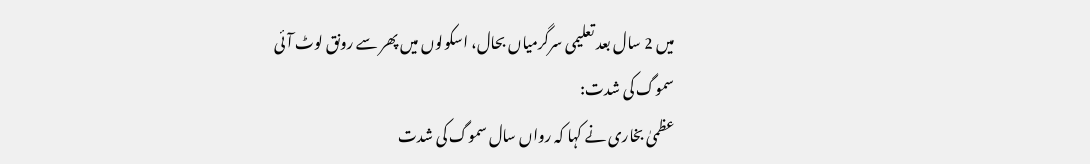میں 2 سال بعد تعلیمی سرگرمیاں بحال، اسکولوں میں پھر سے رونق لوٹ آئی
سموگ کی شدت:
عظمیٰ بخاری نے کہا کہ رواں سال سموگ کی شدت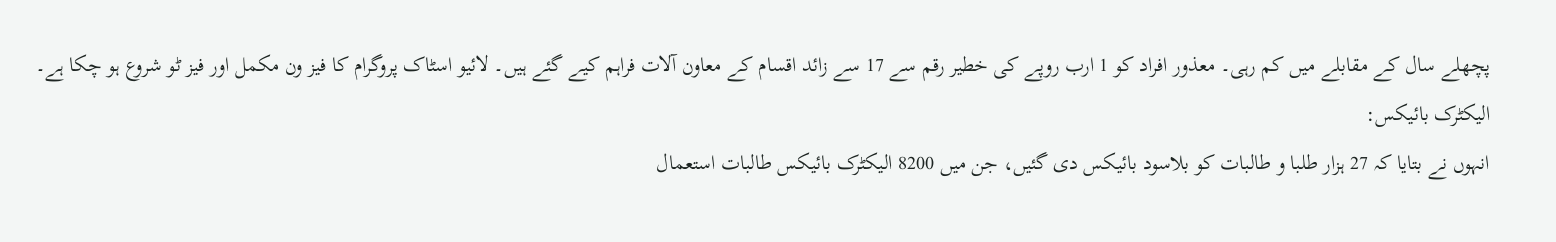پچھلے سال کے مقابلے میں کم رہی۔ معذور افراد کو 1 ارب روپے کی خطیر رقم سے 17 سے زائد اقسام کے معاون آلات فراہم کیے گئے ہیں۔ لائیو اسٹاک پروگرام کا فیز ون مکمل اور فیز ٹو شروع ہو چکا ہے۔
الیکٹرک بائیکس:
انہوں نے بتایا کہ 27 ہزار طلبا و طالبات کو بلاسود بائیکس دی گئیں، جن میں 8200 الیکٹرک بائیکس طالبات استعمال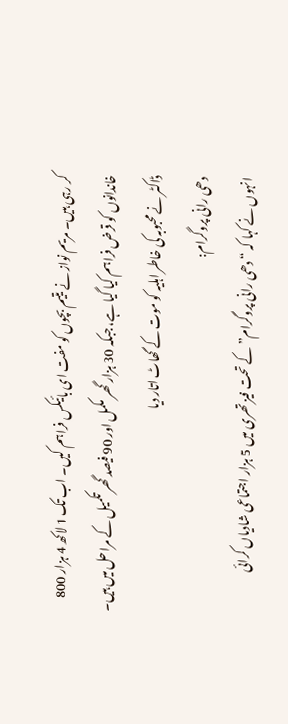کر رہی ہیں۔ مریم نواز نے یتیم بچوں کو مفت ای بائیکس فراہم کیں۔ اب تک 1 لاکھ 4 ہزار 800 خاندانوں کو قرض فراہم کیا گیا ہے، جبکہ 30 ہزار گھر مکمل اور 90 فیصد گھر تکمیل کے مراحل میں ہیں۔
ڈاکٹر نے محبوبہ کی خاطر اہلیہ کو موت کے گھاٹ اتار دیا
دھی رانی پروگرام:
انہوں نے کہا کہ “دھی رانی پروگرام” کے تحت فیز تھری میں 5 ہزار اجتماعی شادیاں کرائی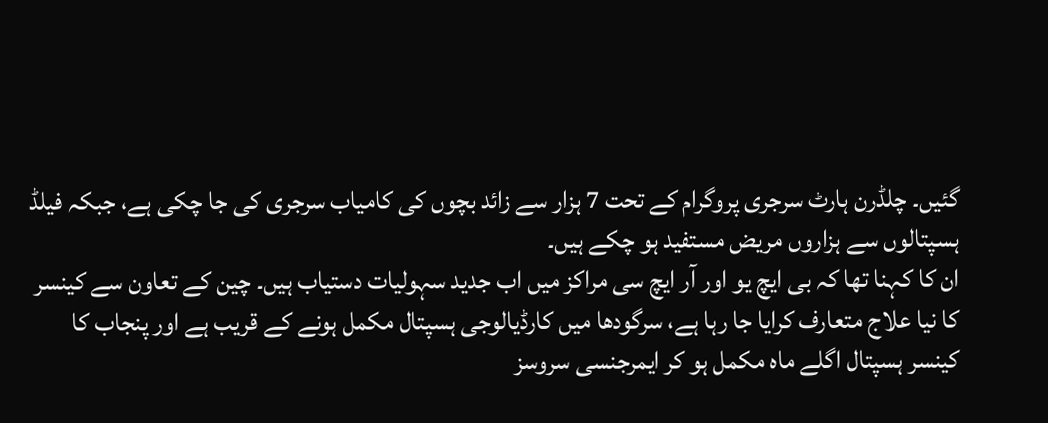گئیں۔ چلڈرن ہارٹ سرجری پروگرام کے تحت 7 ہزار سے زائد بچوں کی کامیاب سرجری کی جا چکی ہے، جبکہ فیلڈ ہسپتالوں سے ہزاروں مریض مستفید ہو چکے ہیں۔
ان کا کہنا تھا کہ بی ایچ یو اور آر ایچ سی مراکز میں اب جدید سہولیات دستیاب ہیں۔ چین کے تعاون سے کینسر کا نیا علاج متعارف کرایا جا رہا ہے، سرگودھا میں کارڈیالوجی ہسپتال مکمل ہونے کے قریب ہے اور پنجاب کا کینسر ہسپتال اگلے ماہ مکمل ہو کر ایمرجنسی سروسز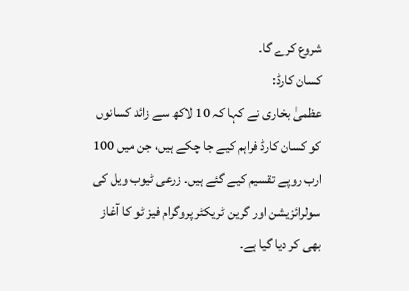شروع کرے گا۔
کسان کارڈ:
عظمیٰ بخاری نے کہا کہ 10 لاکھ سے زائد کسانوں کو کسان کارڈ فراہم کیے جا چکے ہیں، جن میں 100 ارب روپے تقسیم کیے گئے ہیں۔ زرعی ٹیوب ویل کی سولرائزیشن اور گرین ٹریکٹر پروگرام فیز ٹو کا آغاز بھی کر دیا گیا ہے۔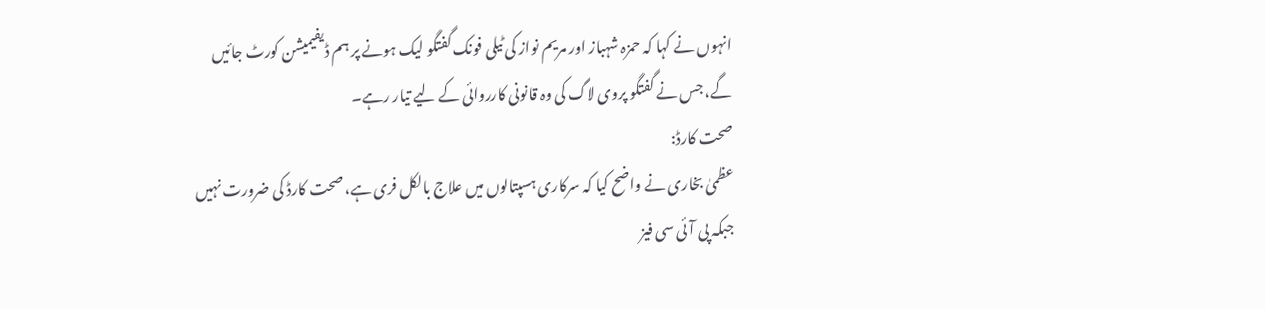انہوں نے کہا کہ حمزہ شہباز اور مریم نواز کی ٹیلی فونک گفتگو لیک ہونے پر ہم ڈیفیمیشن کورٹ جائیں گے، جس نے گفتگو پروی لاگ کی وہ قانونی کارروائی کے لیے تیار رہے۔
صحت کارڈ:
عظمیٰ بخاری نے واضح کیا کہ سرکاری ہسپتالوں میں علاج بالکل فری ہے، صحت کارڈ کی ضرورت نہیں جبکہ پی آئی سی فیز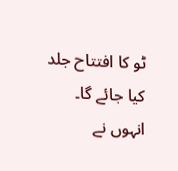ٹو کا افتتاح جلد کیا جائے گا۔ انہوں نے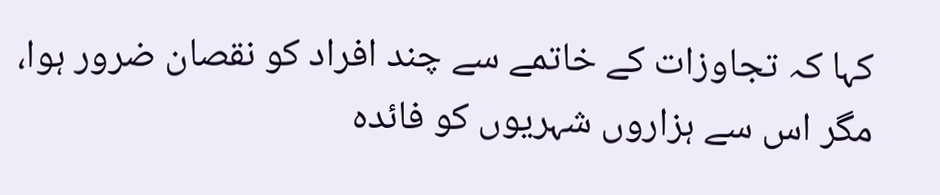کہا کہ تجاوزات کے خاتمے سے چند افراد کو نقصان ضرور ہوا، مگر اس سے ہزاروں شہریوں کو فائدہ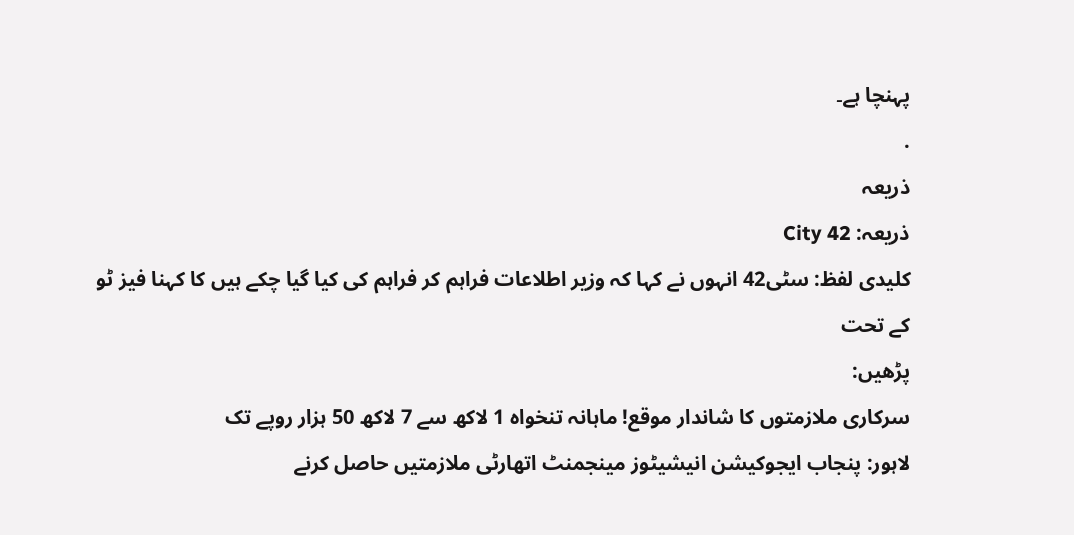پہنچا ہے۔
.
ذریعہ
ذریعہ: City 42
کلیدی لفظ: سٹی42 انہوں نے کہا کہ وزیر اطلاعات فراہم کر فراہم کی کیا گیا چکے ہیں کا کہنا فیز ٹو کے تحت
پڑھیں:
سرکاری ملازمتوں کا شاندار موقع! ماہانہ تنخواہ 1 لاکھ سے 7 لاکھ 50 ہزار روپے تک
لاہور: پنجاب ایجوکیشن انیشیٹوز مینجمنٹ اتھارٹی ملازمتیں حاصل کرنے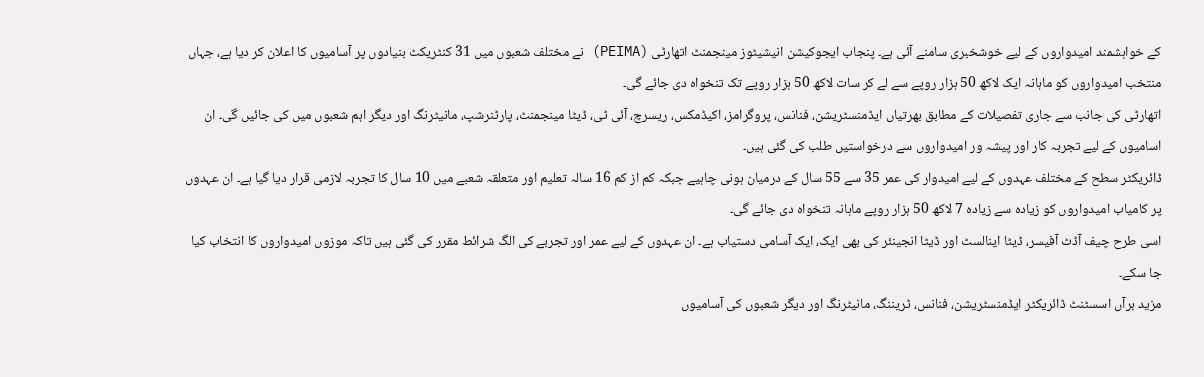کے خواہشمند امیدواروں کے لیے خوشخبری سامنے آئی ہے۔ پنجاب ایجوکیشن انیشیٹوز مینجمنٹ اتھارٹی (PEIMA) نے مختلف شعبوں میں 31 کنٹریکٹ بنیادوں پر آسامیوں کا اعلان کر دیا ہے، جہاں منتخب امیدواروں کو ماہانہ ایک لاکھ 50 ہزار روپے سے لے کر سات لاکھ 50 ہزار روپے تک تنخواہ دی جائے گی۔
اتھارٹی کی جانب سے جاری تفصیلات کے مطابق بھرتیاں ایڈمنسٹریشن، فنانس، پروگرامز، اکیڈمکس، ریسرچ، آئی ٹی، ڈیٹا مینجمنٹ، پارٹنرشپ، مانیٹرنگ اور دیگر اہم شعبوں میں کی جائیں گی۔ ان اسامیوں کے لیے تجربہ کار اور پیشہ ور امیدواروں سے درخواستیں طلب کی گئی ہیں۔
ڈائریکٹر سطح کے مختلف عہدوں کے لیے امیدوار کی عمر 35 سے 55 سال کے درمیان ہونی چاہیے جبکہ کم از کم 16 سالہ تعلیم اور متعلقہ شعبے میں 10 سال کا تجربہ لازمی قرار دیا گیا ہے۔ ان عہدوں پر کامیاب امیدواروں کو زیادہ سے زیادہ 7 لاکھ 50 ہزار روپے ماہانہ تنخواہ دی جائے گی۔
اسی طرح چیف آڈٹ آفیسر، ڈیٹا اینالسٹ اور ڈیٹا انجینئر کی بھی ایک، ایک آسامی دستیاب ہے۔ ان عہدوں کے لیے عمر اور تجربے کی الگ شرائط مقرر کی گئی ہیں تاکہ موزوں امیدواروں کا انتخاب کیا جا سکے۔
مزید برآں اسسٹنٹ ڈائریکٹر ایڈمنسٹریشن، فنانس، ٹریننگ، مانیٹرنگ اور دیگر شعبوں کی آسامیوں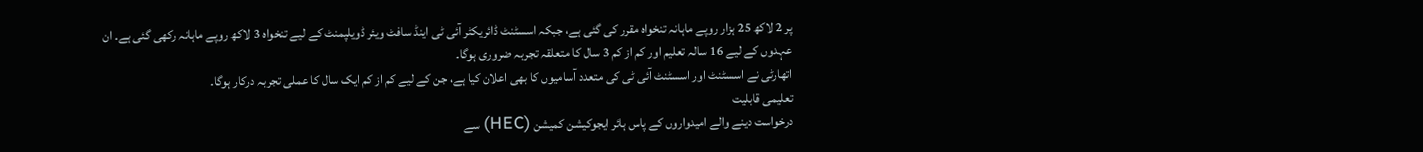پر 2 لاکھ 25 ہزار روپے ماہانہ تنخواہ مقرر کی گئی ہے، جبکہ اسسٹنٹ ڈائریکٹر آئی ٹی اینڈ سافٹ ویئر ڈویلپمنٹ کے لیے تنخواہ 3 لاکھ روپے ماہانہ رکھی گئی ہے۔ ان عہدوں کے لیے 16 سالہ تعلیم اور کم از کم 3 سال کا متعلقہ تجربہ ضروری ہوگا۔
اتھارٹی نے اسسٹنٹ اور اسسٹنٹ آئی ٹی کی متعدد آسامیوں کا بھی اعلان کیا ہے، جن کے لیے کم از کم ایک سال کا عملی تجربہ درکار ہوگا۔
تعلیمی قابلیت
درخواست دینے والے امیدواروں کے پاس ہائر ایجوکیشن کمیشن (HEC) سے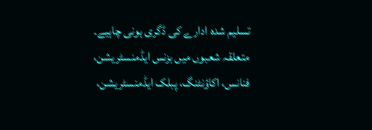تسلیم شدہ ادارے کی ڈگری ہونی چاہیے۔ متعلقہ شعبوں میں بزنس ایڈمنسٹریشن، فنانس، اکاؤنٹنگ، پبلک ایڈمنسٹریشن،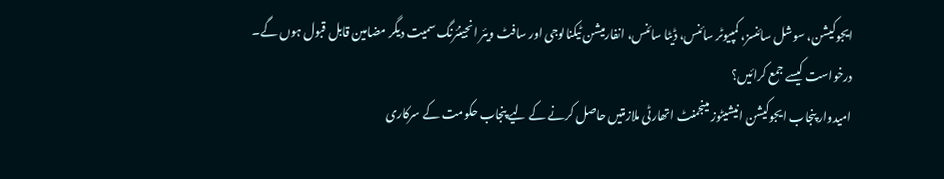ایجوکیشن، سوشل سائنسز، کمپیوٹر سائنس، ڈیٹا سائنس، انفارمیشن ٹیکنالوجی اور سافٹ ویئر انجینئرنگ سمیت دیگر مضامین قابل قبول ہوں گے۔
درخواست کیسے جمع کرائیں؟
امیدوار پنجاب ایجوکیشن انیشیٹوز مینجمنٹ اتھارٹی ملازمتیں حاصل کرنے کے لیے پنجاب حکومت کے سرکاری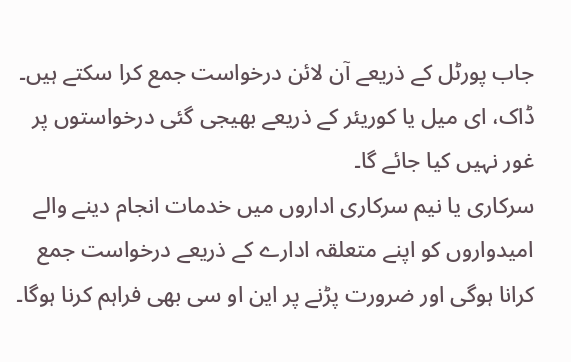جاب پورٹل کے ذریعے آن لائن درخواست جمع کرا سکتے ہیں۔ ڈاک، ای میل یا کوریئر کے ذریعے بھیجی گئی درخواستوں پر غور نہیں کیا جائے گا۔
سرکاری یا نیم سرکاری اداروں میں خدمات انجام دینے والے امیدواروں کو اپنے متعلقہ ادارے کے ذریعے درخواست جمع کرانا ہوگی اور ضرورت پڑنے پر این او سی بھی فراہم کرنا ہوگا۔